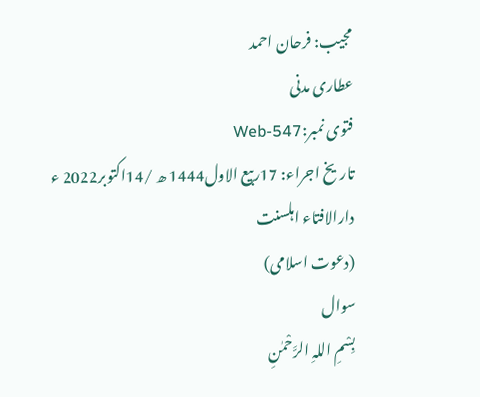مجیب: فرحان احمد
عطاری مدنی
فتوی نمبر:Web-547
تاریخ اجراء: 17ربیع الاول1444 ھ /14اکتوبر2022 ء
دارالافتاء اہلسنت
(دعوت اسلامی)
سوال
بِسْمِ اللہِ الرَّحْمٰنِ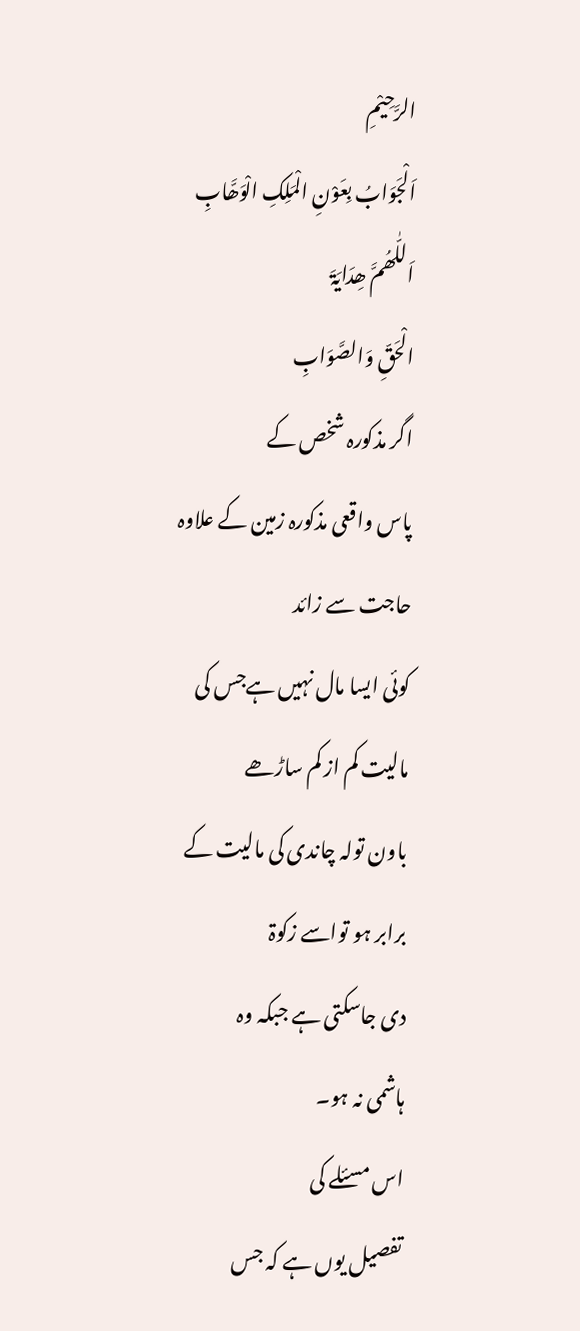الرَّحِیْمِ
اَلْجَوَابُ بِعَوْنِ الْمَلِکِ الْوَھَّابِ اَللّٰھُمَّ ھِدَایَۃَ
الْحَقِّ وَالصَّوَابِ
اگر مذکورہ شخص کے
پاس واقعی مذکورہ زمین کے علاوہ حاجت سے زائد
کوئی ایسا مال نہیں ہےجس کی مالیت کم از کم ساڑھے
باون تولہ چاندی کی مالیت کے برابر ہو تواسے زکوۃ
دی جاسکتی ہے جبکہ وہ
ہاشمی نہ ہو۔
اس مسئلے کی
تفصیل یوں ہے کہ جس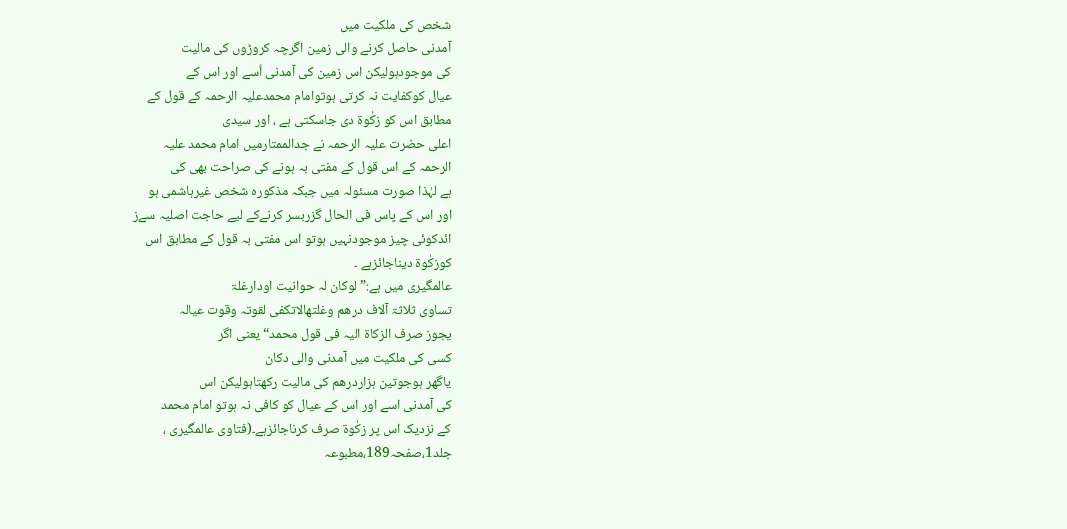شخص کی ملکیت میں
آمدنی حاصل کرنے والی زمین اگرچہ کروڑوں کی مالیت
کی موجودہولیکن اس زمین کی آمدنی اُسے اور اس کے
عیال کوکفایت نہ کرتی ہوتوامام محمدعلیہ الرحمہ کے قول کے
مطابق اس کو زکٰوۃ دی جاسکتی ہے ، اور سیدی
اعلی حضرت علیہ الرحمہ نے جدالممتارمیں امام محمد علیہ
الرحمہ کے اس قول کے مفتی بہ ہونے کی صراحت بھی کی
ہے لہٰذا صورت مسئولہ میں جبکہ مذکورہ شخص غیرہاشمی ہو
اور اس کے پاس فی الحال گزربسر کرنےکے لیے حاجت اصلیہ سےز
ائدکوئی چیز موجودنہیں ہوتو اس مفتی بہ قول کے مطابق اس
کوزکٰوۃ دیناجائزہے ۔
عالمگیری میں ہے:”لوکان لہ حوانیت اودارغلۃ
تساوی ثلاثۃ آلاف درھم وغلتھالاتکفی لقوتہ وقوت عیالہ
یجوز صرف الزکاۃ الیہ فی قول محمد“ یعنی اگر
کسی کی ملکیت میں آمدنی والی دکان
یاگھر ہوجوتین ہزاردرھم کی مالیت رکھتاہولیکن اس
کی آمدنی اسے اور اس کے عیال کو کافی نہ ہوتو امام محمد
کے نزدیک اس پر زکٰوۃ صرف کرناجائزہے۔(فتاوی عالمگیری ،
جلد1،صفحہ189،مطبوعہ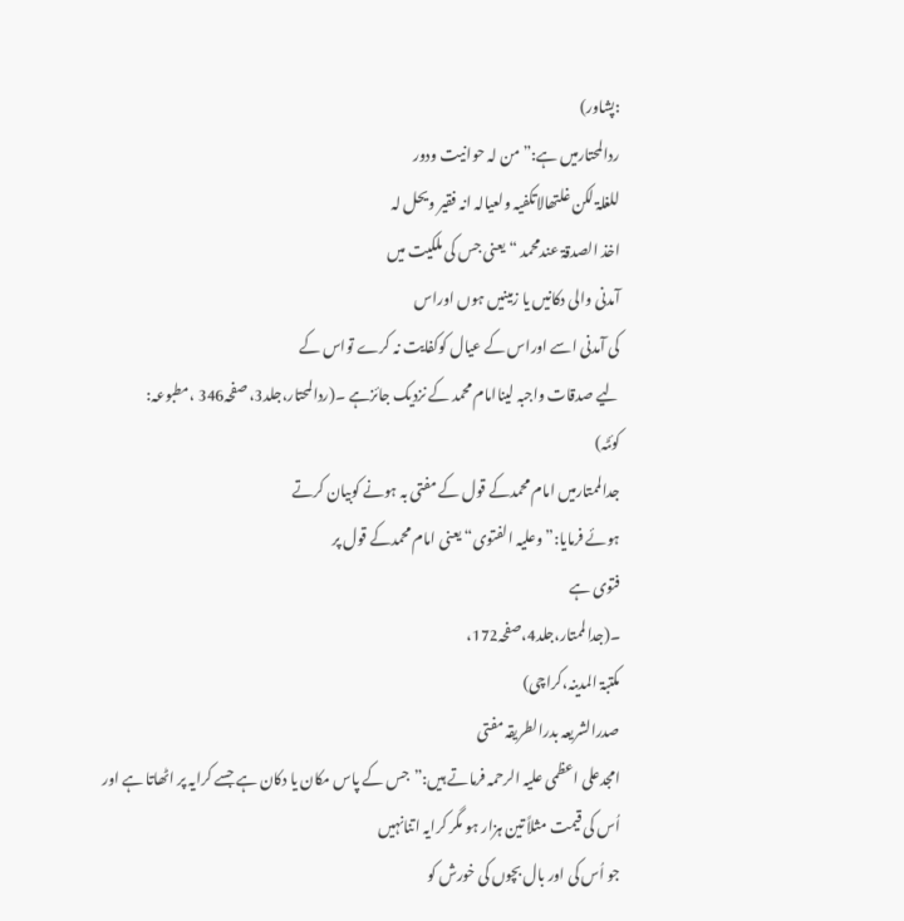:پشاور)
ردالمحتارمیں ہے:”من لہ حوانیت ودور
للغلۃ لکن غلتھالاتکفیہ ولعیالہ انہ فقیر ویحل لہ
اخذ الصدقۃ عندمحمد “ یعنی جس کی ملکیت میں
آمدنی والی دکانیں یا زمینیں ہوں اوراس
کی آمدنی اسے اوراس کے عیال کوکفایت نہ کرے تواس کے
لیے صدقات واجبہ لیناامام محمد کے نزدیک جائزہے ۔(ردالمحتار،جلد3، صفحہ346 ،مطبوعہ:
کوئٹہ)
جدالممتارمیں امام محمدکے قول کے مفتی بہ ہونے کوبیان کرتے
ہوئے فرمایا:”وعلیہ الفتوی“ یعنی امام محمدکے قول پر
فتوی ہے
۔(جدالممتار،جلد4،صفحہ172،
مکتبۃ المدینہ،کراچی)
صدرالشریعہ بدرالطریقہ مفتی
امجدعلی اعظمی علیہ الرحمہ فرماتے ہیں:”جس کے پاس مکان یا دکان ہے جسے کرایہ پر اٹھاتا ہے اور
اُس کی قیمت مثلاً تین ہزار ہو مگر کرایہ اتنانہیں
جو اُس کی اور بال بچوں کی خورش کو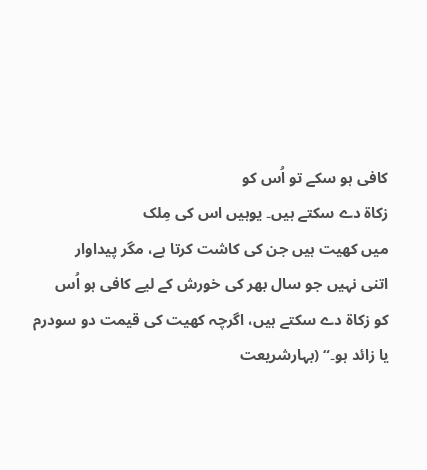کافی ہو سکے تو اُس کو
زکاۃ دے سکتے ہیں۔ یوہیں اس کی مِلک
میں کھیت ہیں جن کی کاشت کرتا ہے، مگر پیداوار
اتنی نہیں جو سال بھر کی خورش کے لیے کافی ہو اُس
کو زکاۃ دے سکتے ہیں، اگرچہ کھیت کی قیمت دو سودرم
یا زائد ہو۔“ (بہارشریعت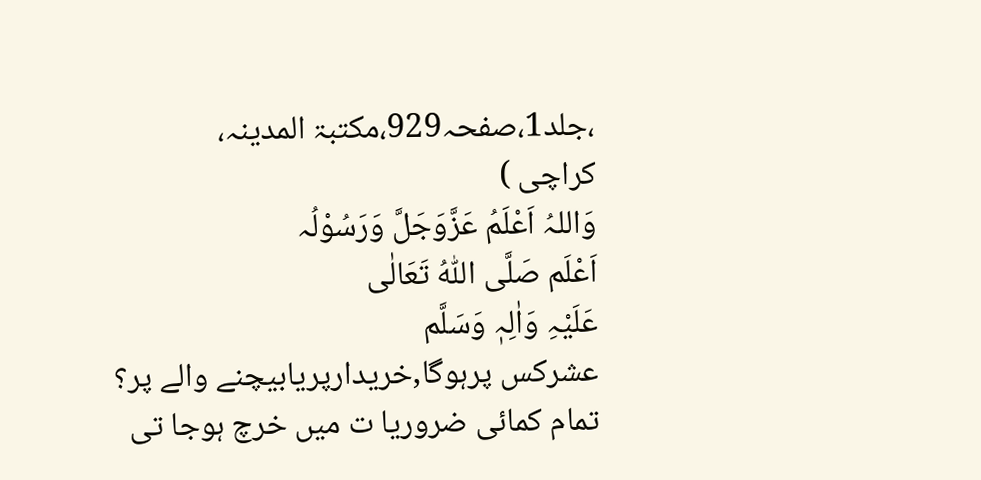،جلد1،صفحہ929،مکتبۃ المدینہ،
کراچی )
وَاللہُ اَعْلَمُ عَزَّوَجَلَّ وَرَسُوْلُہ
اَعْلَم صَلَّی اللّٰہُ تَعَالٰی
عَلَیْہِ وَاٰلِہٖ وَسَلَّم
عشرکس پرہوگا,خریدارپریابیچنے والے پر؟
تمام کمائی ضروریا ت میں خرچ ہوجا تی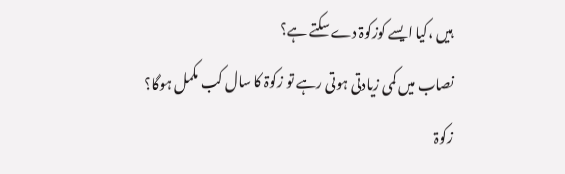ہیں ،کیا ایسے کوزکوۃ دےسکتے ہے؟
نصاب میں کمی زیادتی ہوتی رہے تو زکوۃ کا سال کب مکمل ہوگا؟
زکوۃ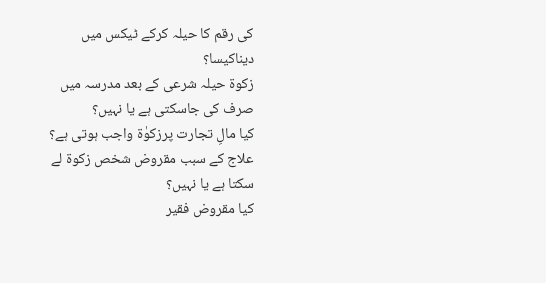کی رقم کا حیلہ کرکے ٹیکس میں دیناکیسا؟
زکوۃ حیلہ شرعی کے بعد مدرسہ میں صرف کی جاسکتی ہے یا نہیں؟
کیا مالِ تجارت پرزکوٰۃ واجب ہوتی ہے؟
علاج کے سبب مقروض شخص زکوۃ لے سکتا ہے یا نہیں؟
کیا مقروض فقیر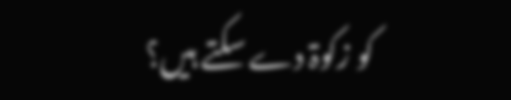کو زکوۃ دے سکتے ہیں؟